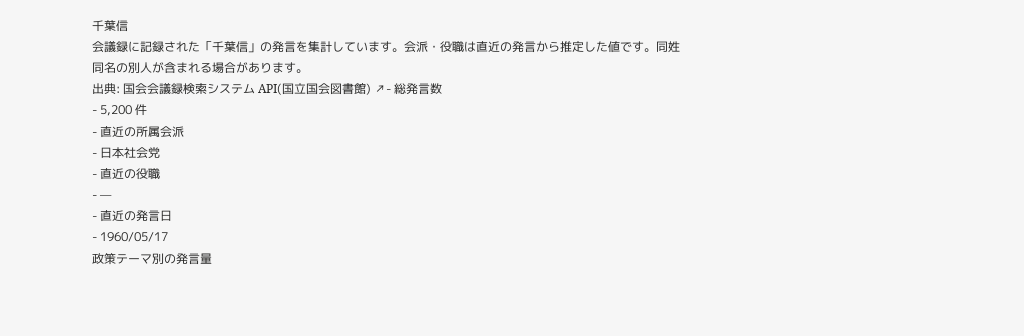千葉信
会議録に記録された「千葉信」の発言を集計しています。会派・役職は直近の発言から推定した値です。同姓同名の別人が含まれる場合があります。
出典: 国会会議録検索システム API(国立国会図書館) ↗- 総発言数
- 5,200 件
- 直近の所属会派
- 日本社会党
- 直近の役職
- —
- 直近の発言日
- 1960/05/17
政策テーマ別の発言量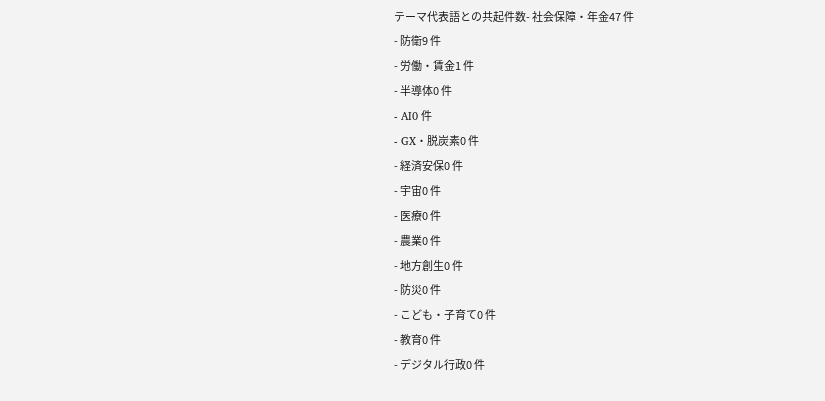テーマ代表語との共起件数- 社会保障・年金47 件
- 防衛9 件
- 労働・賃金1 件
- 半導体0 件
- AI0 件
- GX・脱炭素0 件
- 経済安保0 件
- 宇宙0 件
- 医療0 件
- 農業0 件
- 地方創生0 件
- 防災0 件
- こども・子育て0 件
- 教育0 件
- デジタル行政0 件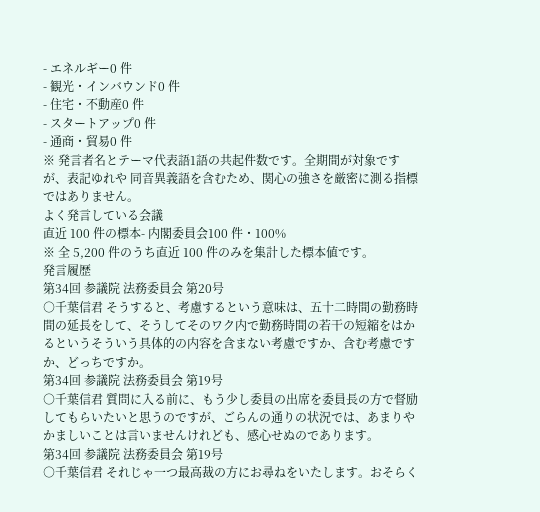- エネルギー0 件
- 観光・インバウンド0 件
- 住宅・不動産0 件
- スタートアップ0 件
- 通商・貿易0 件
※ 発言者名とテーマ代表語1語の共起件数です。全期間が対象ですが、表記ゆれや 同音異義語を含むため、関心の強さを厳密に測る指標ではありません。
よく発言している会議
直近 100 件の標本- 内閣委員会100 件・100%
※ 全 5,200 件のうち直近 100 件のみを集計した標本値です。
発言履歴
第34回 参議院 法務委員会 第20号
○千葉信君 そうすると、考慮するという意味は、五十二時間の勤務時間の延長をして、そうしてそのワク内で勤務時間の若干の短縮をはかるというそういう具体的の内容を含まない考慮ですか、含む考慮ですか、どっちですか。
第34回 参議院 法務委員会 第19号
○千葉信君 質問に入る前に、もう少し委員の出席を委員長の方で督励してもらいたいと思うのですが、ごらんの通りの状況では、あまりやかましいことは言いませんけれども、感心せぬのであります。
第34回 参議院 法務委員会 第19号
○千葉信君 それじゃ一つ最高裁の方にお尋ねをいたします。おそらく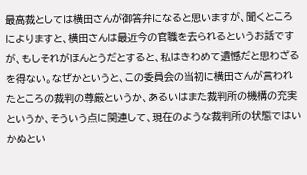最高裁としては横田さんが御答弁になると思いますが、聞くところによりますと、横田さんは最近今の官職を去られるというお話ですが、もしそれがほんとうだとすると、私はきわめて遺憾だと思わざるを得ない。なぜかというと、この委員会の当初に横田さんが言われたところの裁判の尊厳というか、あるいはまた裁判所の機構の充実というか、そういう点に関連して、現在のような裁判所の状態ではいかぬとい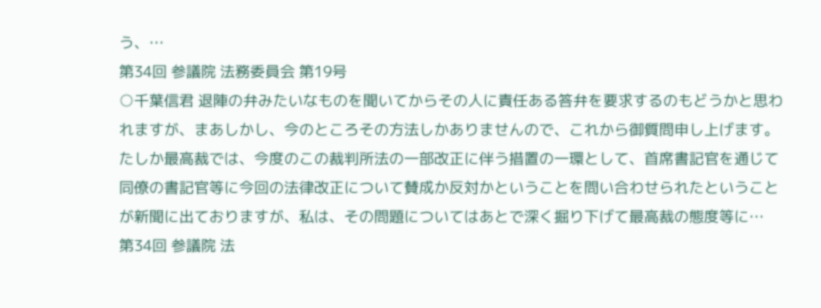う、…
第34回 参議院 法務委員会 第19号
○千葉信君 退陣の弁みたいなものを聞いてからその人に責任ある答弁を要求するのもどうかと思われますが、まあしかし、今のところその方法しかありませんので、これから御質問申し上げます。 たしか最高裁では、今度のこの裁判所法の一部改正に伴う措置の一環として、首席書記官を通じて同僚の書記官等に今回の法律改正について賛成か反対かということを問い合わせられたということが新聞に出ておりますが、私は、その問題についてはあとで深く掘り下げて最高裁の態度等に…
第34回 参議院 法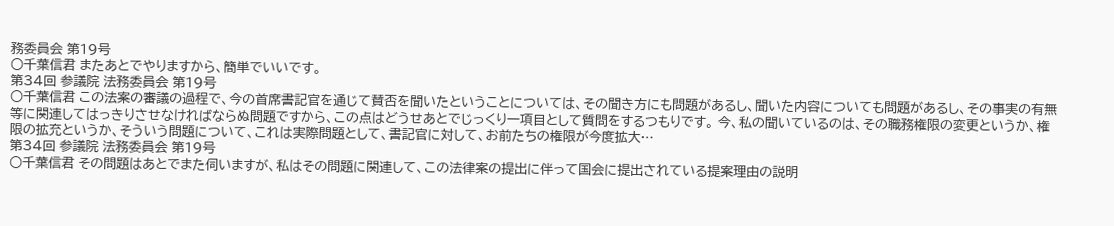務委員会 第19号
○千葉信君 またあとでやりますから、簡単でいいです。
第34回 参議院 法務委員会 第19号
○千葉信君 この法案の審議の過程で、今の首席書記官を通じて賛否を聞いたということについては、その聞き方にも問題があるし、聞いた内容についても問題があるし、その事実の有無等に関連してはっきりさせなければならぬ問題ですから、この点はどうせあとでじっくり一項目として質問をするつもりです。 今、私の聞いているのは、その職務権限の変更というか、権限の拡充というか、そういう問題について、これは実際問題として、書記官に対して、お前たちの権限が今度拡大…
第34回 参議院 法務委員会 第19号
○千葉信君 その問題はあとでまた伺いますが、私はその問題に関連して、この法律案の提出に伴って国会に提出されている提案理由の説明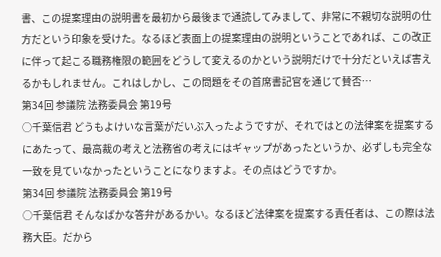書、この提案理由の説明書を最初から最後まで通読してみまして、非常に不親切な説明の仕方だという印象を受けた。なるほど表面上の提案理由の説明ということであれば、この改正に伴って起こる職務権限の範囲をどうして変えるのかという説明だけで十分だといえば害えるかもしれません。これはしかし、この問題をその首席書記官を通じて賛否…
第34回 参議院 法務委員会 第19号
○千葉信君 どうもよけいな言葉がだいぶ入ったようですが、それではとの法律案を提案するにあたって、最高裁の考えと法務省の考えにはギャップがあったというか、必ずしも完全な一致を見ていなかったということになりますよ。その点はどうですか。
第34回 参議院 法務委員会 第19号
○千葉信君 そんなばかな答弁があるかい。なるほど法律案を提案する責任者は、この際は法務大臣。だから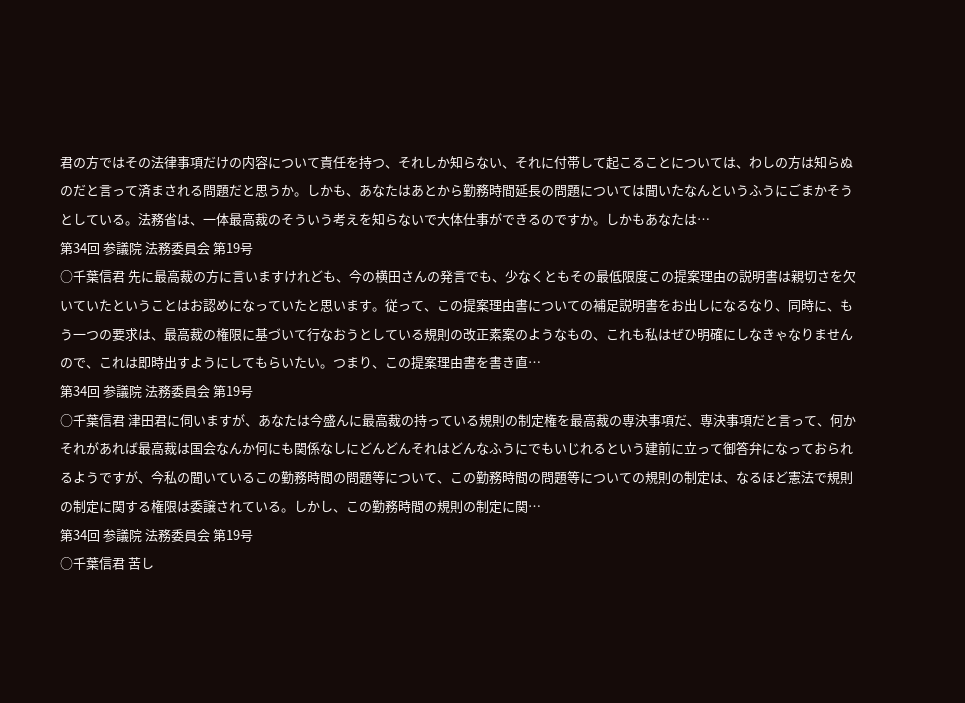君の方ではその法律事項だけの内容について責任を持つ、それしか知らない、それに付帯して起こることについては、わしの方は知らぬのだと言って済まされる問題だと思うか。しかも、あなたはあとから勤務時間延長の問題については聞いたなんというふうにごまかそうとしている。法務省は、一体最高裁のそういう考えを知らないで大体仕事ができるのですか。しかもあなたは…
第34回 参議院 法務委員会 第19号
○千葉信君 先に最高裁の方に言いますけれども、今の横田さんの発言でも、少なくともその最低限度この提案理由の説明書は親切さを欠いていたということはお認めになっていたと思います。従って、この提案理由書についての補足説明書をお出しになるなり、同時に、もう一つの要求は、最高裁の権限に基づいて行なおうとしている規則の改正素案のようなもの、これも私はぜひ明確にしなきゃなりませんので、これは即時出すようにしてもらいたい。つまり、この提案理由書を書き直…
第34回 参議院 法務委員会 第19号
○千葉信君 津田君に伺いますが、あなたは今盛んに最高裁の持っている規則の制定権を最高裁の専決事項だ、専決事項だと言って、何かそれがあれば最高裁は国会なんか何にも関係なしにどんどんそれはどんなふうにでもいじれるという建前に立って御答弁になっておられるようですが、今私の聞いているこの勤務時間の問題等について、この勤務時間の問題等についての規則の制定は、なるほど憲法で規則の制定に関する権限は委譲されている。しかし、この勤務時間の規則の制定に関…
第34回 参議院 法務委員会 第19号
○千葉信君 苦し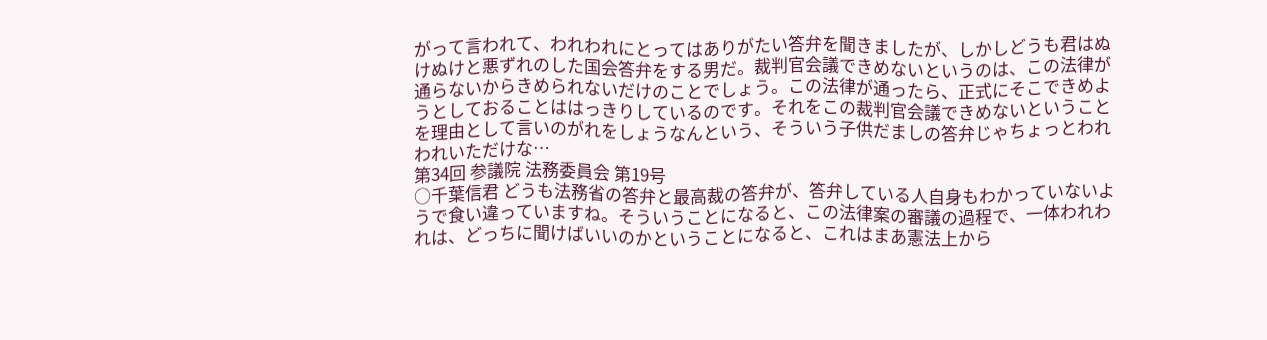がって言われて、われわれにとってはありがたい答弁を聞きましたが、しかしどうも君はぬけぬけと悪ずれのした国会答弁をする男だ。裁判官会議できめないというのは、この法律が通らないからきめられないだけのことでしょう。この法律が通ったら、正式にそこできめようとしておることははっきりしているのです。それをこの裁判官会議できめないということを理由として言いのがれをしょうなんという、そういう子供だましの答弁じゃちょっとわれわれいただけな…
第34回 参議院 法務委員会 第19号
○千葉信君 どうも法務省の答弁と最高裁の答弁が、答弁している人自身もわかっていないようで食い違っていますね。そういうことになると、この法律案の審議の過程で、一体われわれは、どっちに聞けばいいのかということになると、これはまあ憲法上から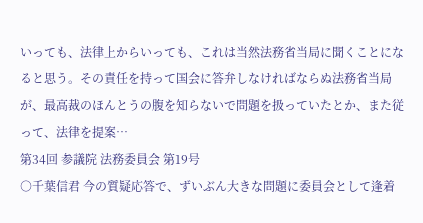いっても、法律上からいっても、これは当然法務省当局に聞くことになると思う。その責任を持って国会に答弁しなければならぬ法務省当局が、最高裁のほんとうの腹を知らないで問題を扱っていたとか、また従って、法律を提案…
第34回 参議院 法務委員会 第19号
○千葉信君 今の質疑応答で、ずいぶん大きな問題に委員会として逢着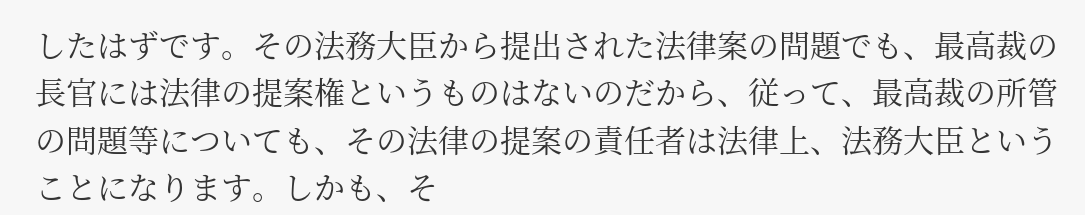したはずです。その法務大臣から提出された法律案の問題でも、最高裁の長官には法律の提案権というものはないのだから、従って、最高裁の所管の問題等についても、その法律の提案の責任者は法律上、法務大臣ということになります。しかも、そ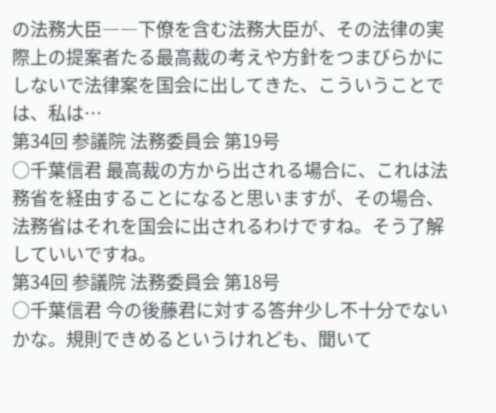の法務大臣――下僚を含む法務大臣が、その法律の実際上の提案者たる最高裁の考えや方針をつまびらかにしないで法律案を国会に出してきた、こういうことでは、私は…
第34回 参議院 法務委員会 第19号
○千葉信君 最高裁の方から出される場合に、これは法務省を経由することになると思いますが、その場合、法務省はそれを国会に出されるわけですね。そう了解していいですね。
第34回 参議院 法務委員会 第18号
○千葉信君 今の後藤君に対する答弁少し不十分でないかな。規則できめるというけれども、聞いて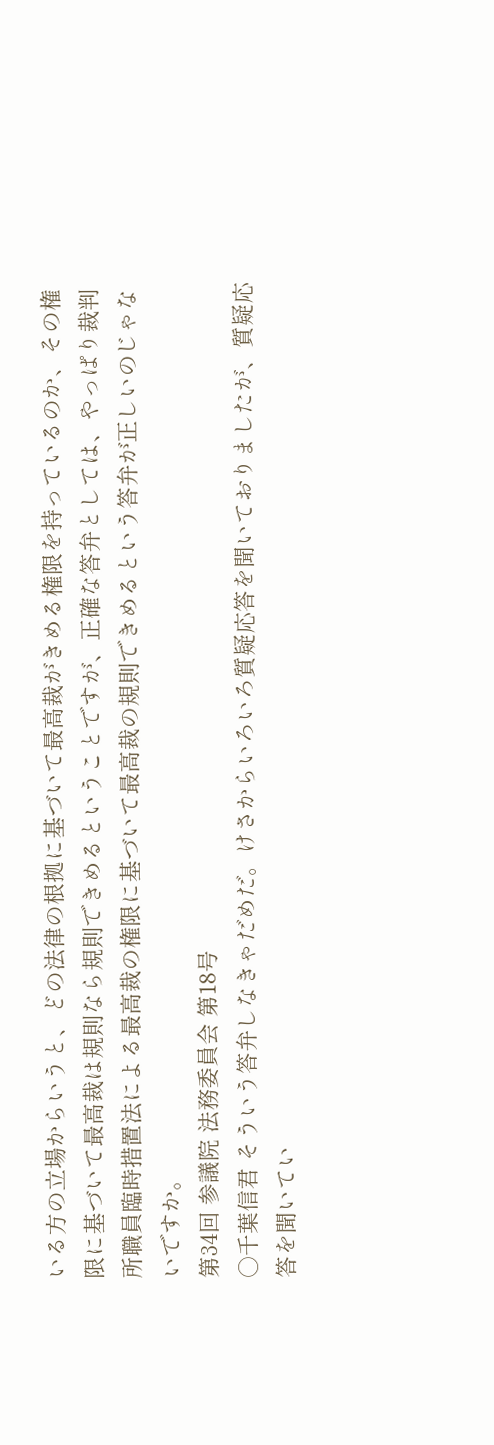いる方の立場からいうと、どの法律の根拠に基づいて最高裁がきめる権限を持っているのか、その権限に基づいて最高裁は規則なら規則できめるということですが、正確な答弁としては、やっぱり裁判所職員臨時措置法による最高裁の権限に基づいて最高裁の規則できめるという答弁が正しいのじゃないですか。
第34回 参議院 法務委員会 第18号
○千葉信君 そういう答弁しなきゃだめだ。けさからいろいろ質疑応答を聞いておりましたが、質疑応答を聞いてい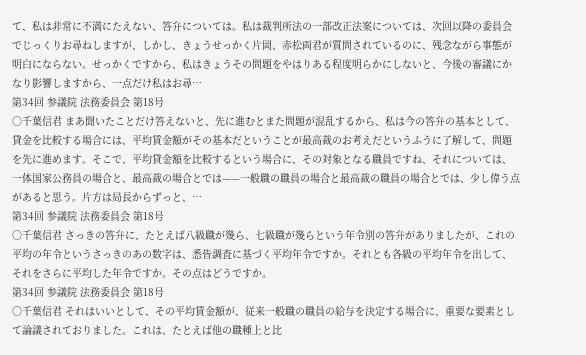て、私は非常に不満にたえない、答弁については。私は裁判所法の一部改正法案については、次回以降の委員会でじっくりお尋ねしますが、しかし、きょうせっかく片岡、赤松両君が質問されているのに、残念ながら事態が明白にならない。せっかくですから、私はきょうその問題をやはりある程度明らかにしないと、今後の審議にかなり影響しますから、一点だけ私はお尋…
第34回 参議院 法務委員会 第18号
○千葉信君 まあ聞いたことだけ答えないと、先に進むとまた問題が混乱するから、私は今の答弁の基本として、貸金を比較する場合には、平均賃金額がその基本だということが最高裁のお考えだというふうに了解して、問題を先に進めます。そこで、平均貸金額を比較するという場合に、その対象となる職員ですね、それについては、一体国家公務員の場合と、最高裁の場合とでは——一般職の職員の場合と最高裁の職員の場合とでは、少し偉う点があると思う。片方は局長からずっと、…
第34回 参議院 法務委員会 第18号
○千葉信君 さっきの答弁に、たとえば八級職が幾ら、七級職が幾らという年令別の答弁がありましたが、これの平均の年令というさっきのあの数字は、悉皆調査に基づく平均年令ですか。それとも各級の平均年令を出して、それをさらに平均した年令ですか。その点はどうですか。
第34回 参議院 法務委員会 第18号
○千葉信君 それはいいとして、その平均賃金額が、従来一般職の職員の給与を決定する場合に、重要な要素として論議されておりました。これは、たとえば他の職種上と比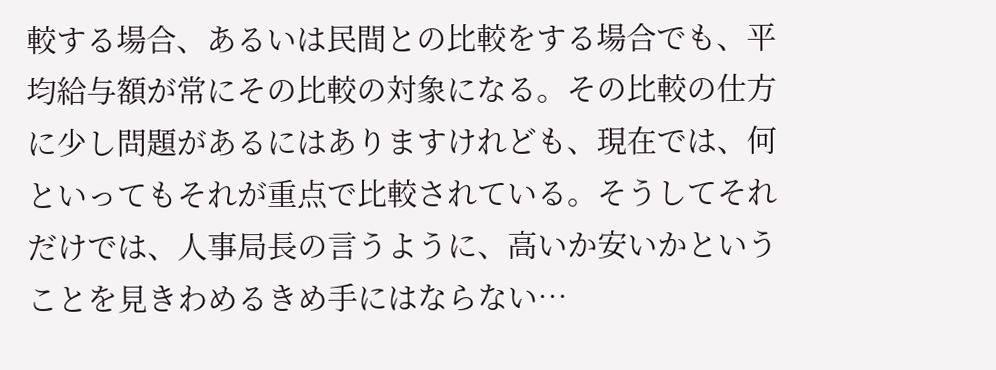較する場合、あるいは民間との比較をする場合でも、平均給与額が常にその比較の対象になる。その比較の仕方に少し問題があるにはありますけれども、現在では、何といってもそれが重点で比較されている。そうしてそれだけでは、人事局長の言うように、高いか安いかということを見きわめるきめ手にはならない…